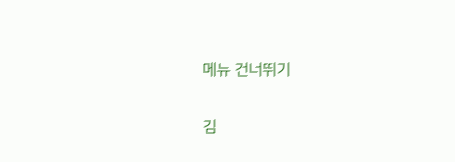메뉴 건너뛰기

김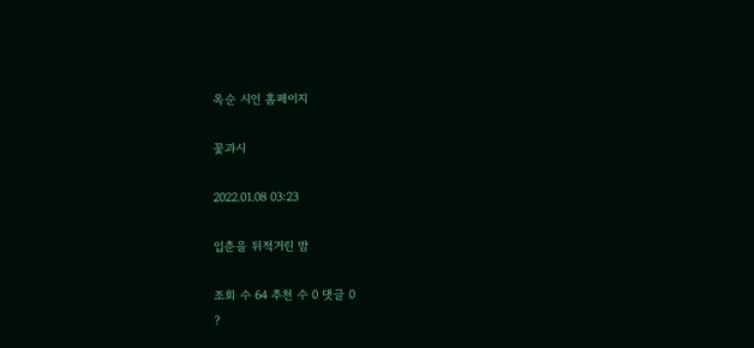옥순 시인 홈페이지

꽃과시

2022.01.08 03:23

입춘을 뒤적거린 밤

조회 수 64 추천 수 0 댓글 0
?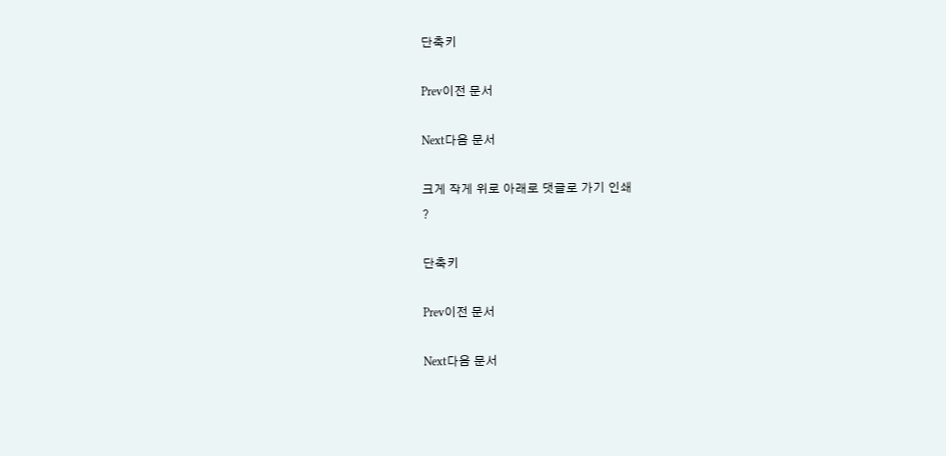단축키

Prev이전 문서

Next다음 문서

크게 작게 위로 아래로 댓글로 가기 인쇄
?

단축키

Prev이전 문서

Next다음 문서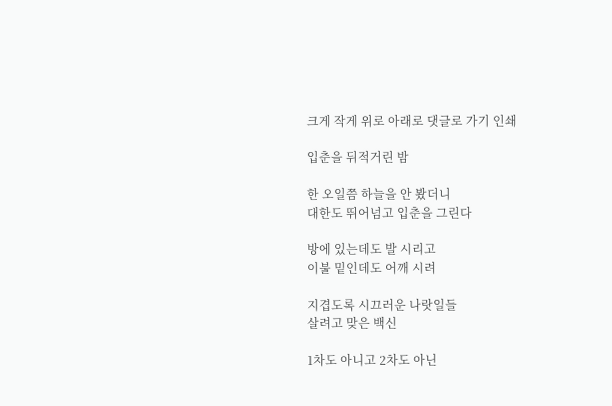크게 작게 위로 아래로 댓글로 가기 인쇄

입춘을 뒤적거린 밤

한 오일쯤 하늘을 안 봤더니
대한도 뛰어넘고 입춘을 그린다

방에 있는데도 발 시리고
이불 밑인데도 어깨 시려

지겹도록 시끄러운 나랏일들
살려고 맞은 백신

1차도 아니고 2차도 아닌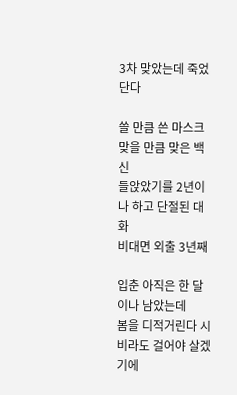3차 맞았는데 죽었단다

쓸 만큼 쓴 마스크 맞을 만큼 맞은 백신
들앉았기를 2년이나 하고 단절된 대화
비대면 외출 3년째

입춘 아직은 한 달이나 남았는데
봄을 디적거린다 시비라도 걸어야 살겠기에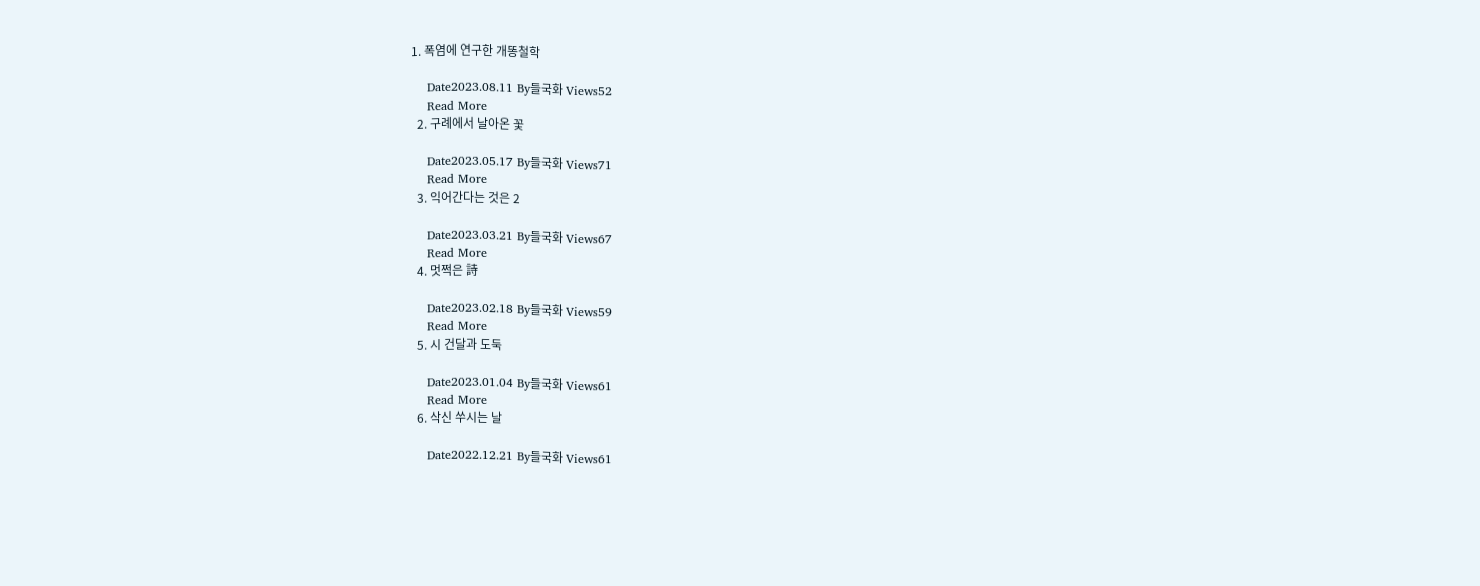1. 폭염에 연구한 개똥철학

    Date2023.08.11 By들국화 Views52
    Read More
  2. 구례에서 날아온 꽃

    Date2023.05.17 By들국화 Views71
    Read More
  3. 익어간다는 것은 2

    Date2023.03.21 By들국화 Views67
    Read More
  4. 멋쩍은 詩

    Date2023.02.18 By들국화 Views59
    Read More
  5. 시 건달과 도둑

    Date2023.01.04 By들국화 Views61
    Read More
  6. 삭신 쑤시는 날

    Date2022.12.21 By들국화 Views61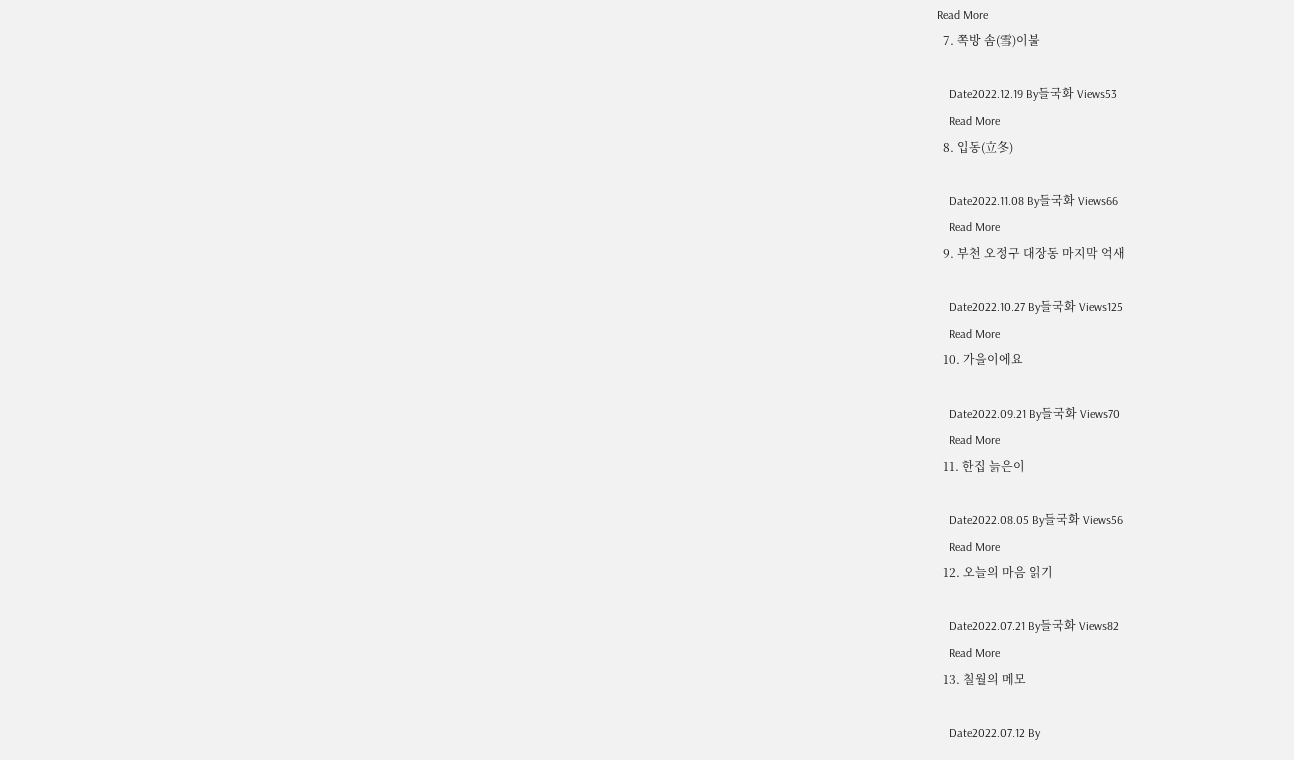Read More
  7. 쪽방 솜(雪)이불

    Date2022.12.19 By들국화 Views53
    Read More
  8. 입동(立冬)

    Date2022.11.08 By들국화 Views66
    Read More
  9. 부천 오정구 대장동 마지막 억새

    Date2022.10.27 By들국화 Views125
    Read More
  10. 가을이에요

    Date2022.09.21 By들국화 Views70
    Read More
  11. 한집 늙은이

    Date2022.08.05 By들국화 Views56
    Read More
  12. 오늘의 마음 읽기

    Date2022.07.21 By들국화 Views82
    Read More
  13. 칠월의 메모

    Date2022.07.12 By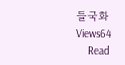들국화 Views64
    Read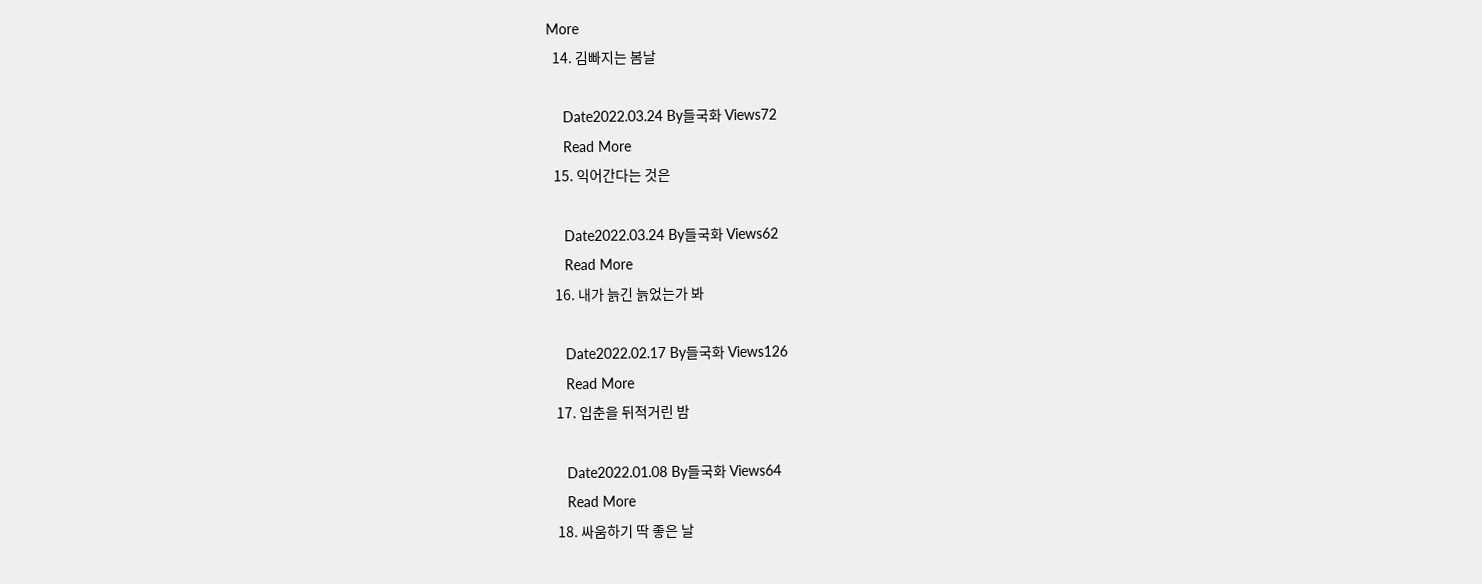More
  14. 김빠지는 봄날

    Date2022.03.24 By들국화 Views72
    Read More
  15. 익어간다는 것은

    Date2022.03.24 By들국화 Views62
    Read More
  16. 내가 늙긴 늙었는가 봐

    Date2022.02.17 By들국화 Views126
    Read More
  17. 입춘을 뒤적거린 밤

    Date2022.01.08 By들국화 Views64
    Read More
  18. 싸움하기 딱 좋은 날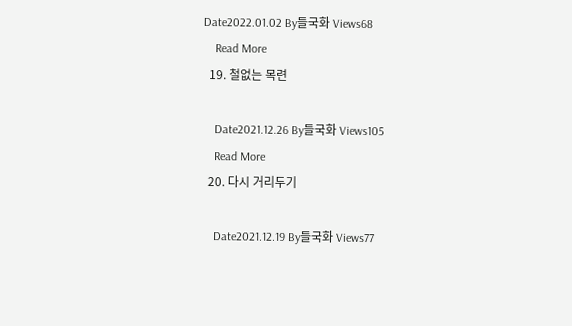Date2022.01.02 By들국화 Views68
    Read More
  19. 철없는 목련

    Date2021.12.26 By들국화 Views105
    Read More
  20. 다시 거리두기

    Date2021.12.19 By들국화 Views77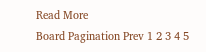Read More
Board Pagination Prev 1 2 3 4 5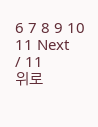6 7 8 9 10 11 Next
/ 11
위로